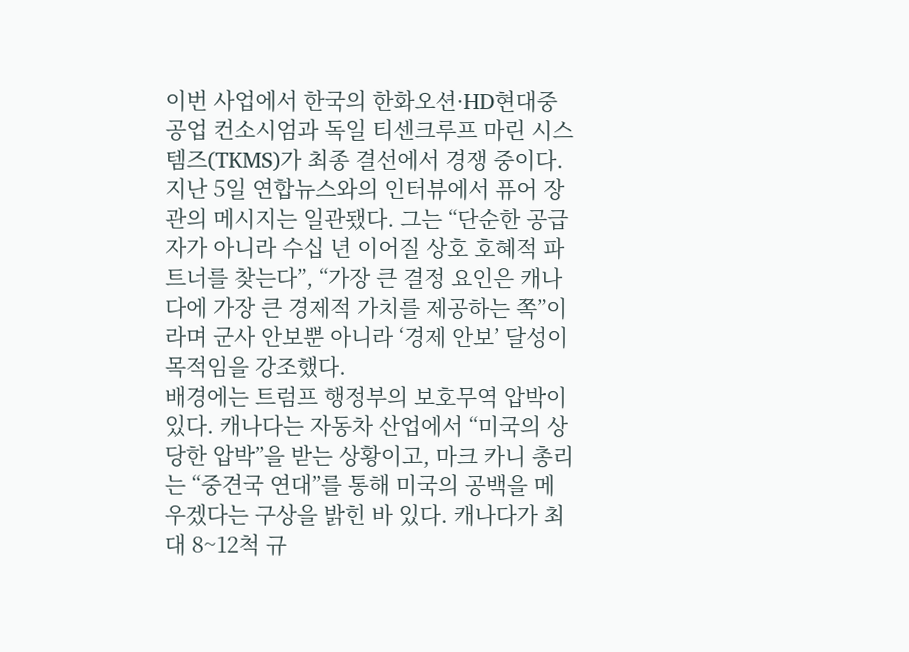이번 사업에서 한국의 한화오션·HD현대중공업 컨소시엄과 독일 티센크루프 마린 시스템즈(TKMS)가 최종 결선에서 경쟁 중이다.
지난 5일 연합뉴스와의 인터뷰에서 퓨어 장관의 메시지는 일관됐다. 그는 “단순한 공급자가 아니라 수십 년 이어질 상호 호혜적 파트너를 찾는다”, “가장 큰 결정 요인은 캐나다에 가장 큰 경제적 가치를 제공하는 쪽”이라며 군사 안보뿐 아니라 ‘경제 안보’ 달성이 목적임을 강조했다.
배경에는 트럼프 행정부의 보호무역 압박이 있다. 캐나다는 자동차 산업에서 “미국의 상당한 압박”을 받는 상황이고, 마크 카니 총리는 “중견국 연대”를 통해 미국의 공백을 메우겠다는 구상을 밝힌 바 있다. 캐나다가 최대 8~12척 규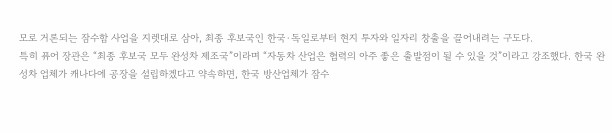모로 거론되는 잠수함 사업을 지렛대로 삼아, 최종 후보국인 한국·독일로부터 현지 투자와 일자리 창출을 끌어내려는 구도다.
특히 퓨어 장관은 “최종 후보국 모두 완성차 제조국”이라며 “자동차 산업은 협력의 아주 좋은 출발점이 될 수 있을 것”이라고 강조했다. 한국 완성차 업체가 캐나다에 공장을 설립하겠다고 약속하면, 한국 방산업체가 잠수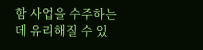함 사업을 수주하는 데 유리해질 수 있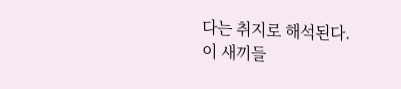다는 취지로 해석된다.
이 새끼들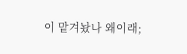이 맡겨놨나 왜이래;